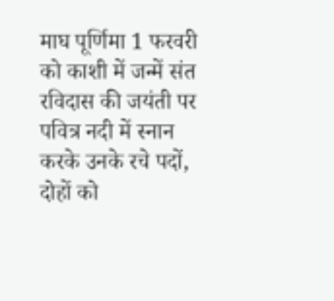माघ पूर्णिमा 1 फरवरी को काशी में जन्में संत रविदास की जयंती पर पवित्र नदी में स्नान करके उनके रचे पदों, दोहों को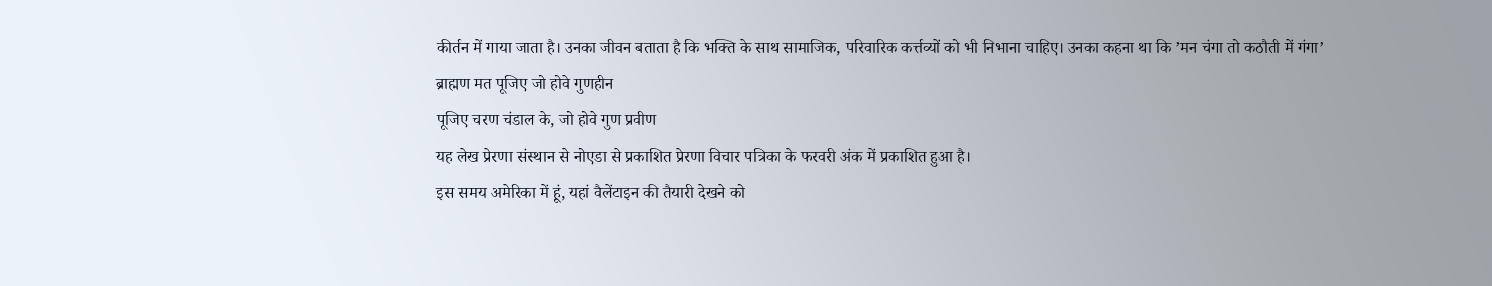कीर्तन में गाया जाता है। उनका जीवन बताता है कि भक्ति के साथ सामाजिक, परिवारिक कर्त्तव्यों को भी निभाना चाहिए। उनका कहना था कि ’मन चंगा तो कठौती में गंगा’
ब्राह्मण मत पूजिए जो होवे गुणहीन
पूजिए चरण चंडाल के, जो होवे गुण प्रवीण
यह लेख प्रेरणा संस्थान से नोएडा से प्रकाशित प्रेरणा विचार पत्रिका के फरवरी अंक में प्रकाशित हुआ है।
इस समय अमेरिका में हूं, यहां वैलेंटाइन की तैयारी देखने को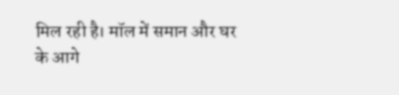मिल रही है। मॉल में समान और घर के आगे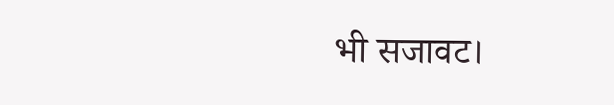भी सजावट।